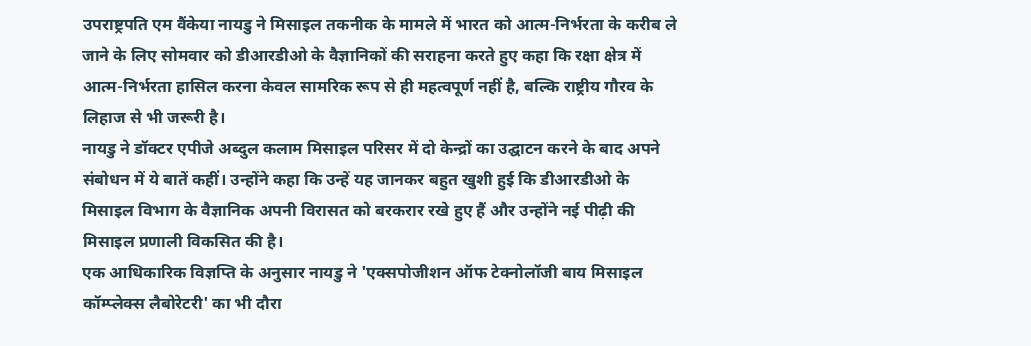उपराष्ट्रपति एम वैंकेया नायडु ने मिसाइल तकनीक के मामले में भारत को आत्म-निर्भरता के करीब ले जाने के लिए सोमवार को डीआरडीओ के वैज्ञानिकों की सराहना करते हुए कहा कि रक्षा क्षेत्र में आत्म-निर्भरता हासिल करना केवल सामरिक रूप से ही महत्वपूर्ण नहीं है, बल्कि राष्ट्रीय गौरव के लिहाज से भी जरूरी है।
नायडु ने डॉक्टर एपीजे अब्दुल कलाम मिसाइल परिसर में दो केन्द्रों का उद्घाटन करने के बाद अपने संबोधन में ये बातें कहीं। उन्होंने कहा कि उन्हें यह जानकर बहुत खुशी हुई कि डीआरडीओ के मिसाइल विभाग के वैज्ञानिक अपनी विरासत को बरकरार रखे हुए हैं और उन्होंने नई पीढ़ी की मिसाइल प्रणाली विकसित की है।
एक आधिकारिक विज्ञप्ति के अनुसार नायडु ने 'एक्सपोजीशन ऑफ टेक्नोलॉजी बाय मिसाइल कॉम्प्लेक्स लैबोरेटरी' का भी दौरा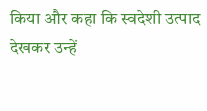किया और कहा कि स्वदेशी उत्पाद देखकर उन्हें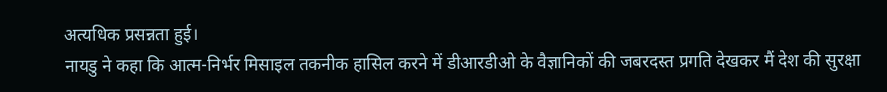अत्यधिक प्रसन्नता हुई।
नायडु ने कहा कि आत्म-निर्भर मिसाइल तकनीक हासिल करने में डीआरडीओ के वैज्ञानिकों की जबरदस्त प्रगति देखकर मैं देश की सुरक्षा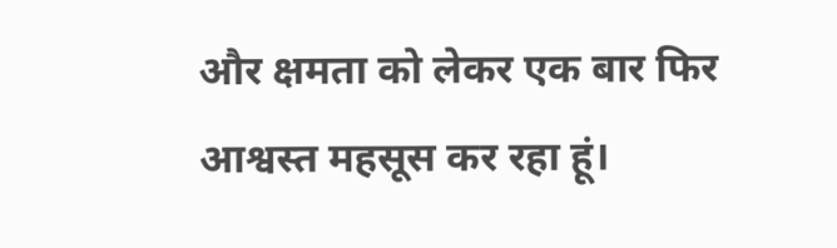और क्षमता को लेकर एक बार फिर आश्वस्त महसूस कर रहा हूं।